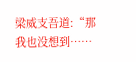梁威支吾道:“那我也没想到……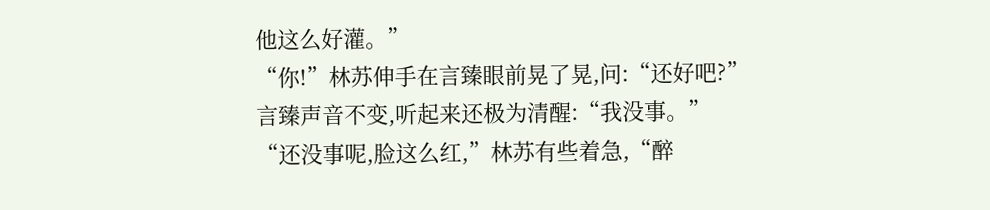他这么好灌。”
“你!”林苏伸手在言臻眼前晃了晃,问:“还好吧?”
言臻声音不变,听起来还极为清醒:“我没事。”
“还没事呢,脸这么红,”林苏有些着急,“醉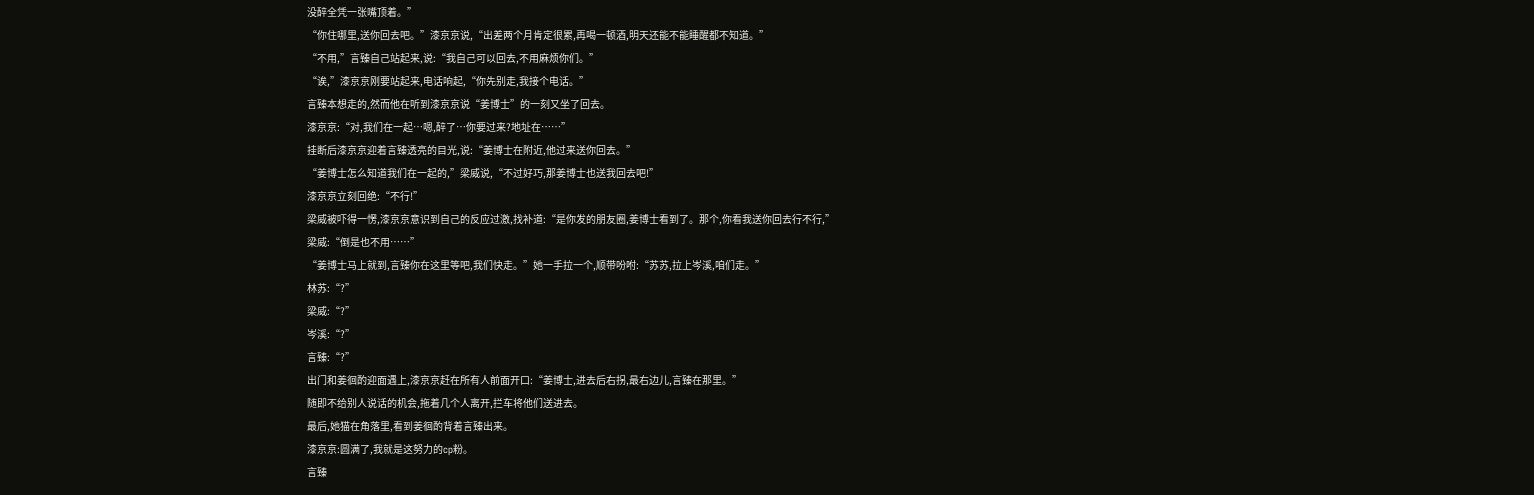没醉全凭一张嘴顶着。”
“你住哪里,送你回去吧。”漆京京说,“出差两个月肯定很累,再喝一顿酒,明天还能不能睡醒都不知道。”
“不用,”言臻自己站起来,说:“我自己可以回去,不用麻烦你们。”
“诶,”漆京京刚要站起来,电话响起,“你先别走,我接个电话。”
言臻本想走的,然而他在听到漆京京说“姜博士”的一刻又坐了回去。
漆京京:“对,我们在一起…嗯,醉了…你要过来?地址在……”
挂断后漆京京迎着言臻透亮的目光,说:“姜博士在附近,他过来送你回去。”
“姜博士怎么知道我们在一起的,”梁威说,“不过好巧,那姜博士也送我回去吧!”
漆京京立刻回绝:“不行!”
梁威被吓得一愣,漆京京意识到自己的反应过激,找补道:“是你发的朋友圈,姜博士看到了。那个,你看我送你回去行不行,”
梁威:“倒是也不用……”
“姜博士马上就到,言臻你在这里等吧,我们快走。”她一手拉一个,顺带吩咐:“苏苏,拉上岑溪,咱们走。”
林苏:“?”
梁威:“?”
岑溪:“?”
言臻:“?”
出门和姜徊酌迎面遇上,漆京京赶在所有人前面开口:“姜博士,进去后右拐,最右边儿,言臻在那里。”
随即不给别人说话的机会,拖着几个人离开,拦车将他们送进去。
最后,她猫在角落里,看到姜徊酌背着言臻出来。
漆京京:圆满了,我就是这努力的cp粉。
言臻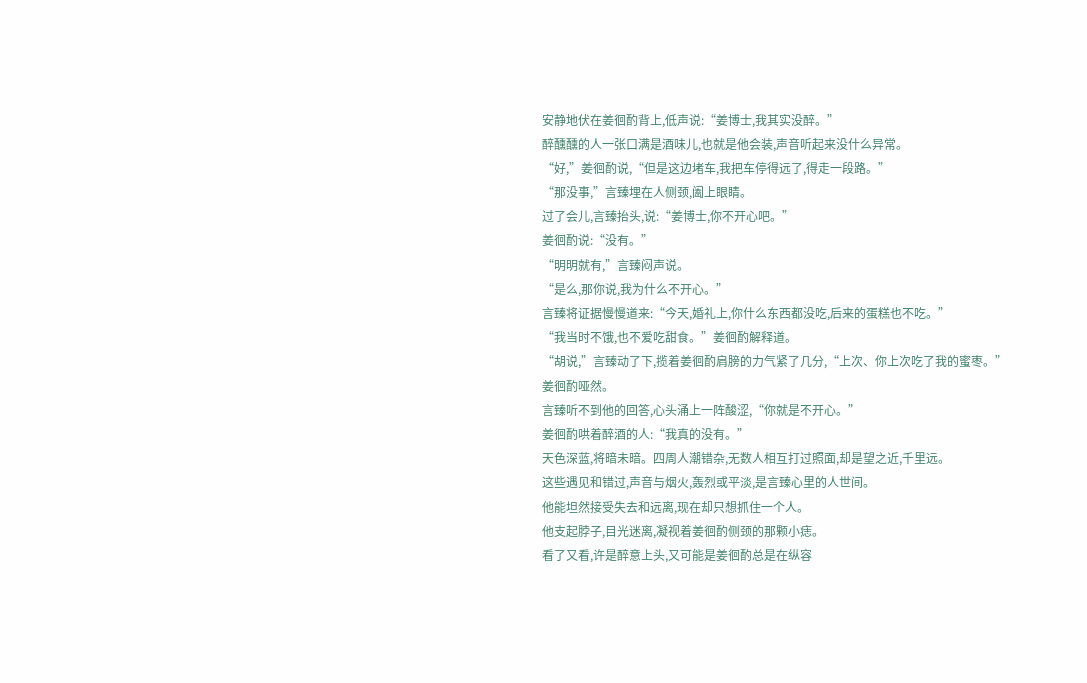安静地伏在姜徊酌背上,低声说:“姜博士,我其实没醉。”
醉醺醺的人一张口满是酒味儿,也就是他会装,声音听起来没什么异常。
“好,”姜徊酌说,“但是这边堵车,我把车停得远了,得走一段路。”
“那没事,”言臻埋在人侧颈,阖上眼睛。
过了会儿,言臻抬头,说:“姜博士,你不开心吧。”
姜徊酌说:“没有。”
“明明就有,”言臻闷声说。
“是么,那你说,我为什么不开心。”
言臻将证据慢慢道来:“今天,婚礼上,你什么东西都没吃,后来的蛋糕也不吃。”
“我当时不饿,也不爱吃甜食。”姜徊酌解释道。
“胡说,”言臻动了下,揽着姜徊酌肩膀的力气紧了几分,“上次、你上次吃了我的蜜枣。”
姜徊酌哑然。
言臻听不到他的回答,心头涌上一阵酸涩,“你就是不开心。”
姜徊酌哄着醉酒的人:“我真的没有。”
天色深蓝,将暗未暗。四周人潮错杂,无数人相互打过照面,却是望之近,千里远。
这些遇见和错过,声音与烟火,轰烈或平淡,是言臻心里的人世间。
他能坦然接受失去和远离,现在却只想抓住一个人。
他支起脖子,目光迷离,凝视着姜徊酌侧颈的那颗小痣。
看了又看,许是醉意上头,又可能是姜徊酌总是在纵容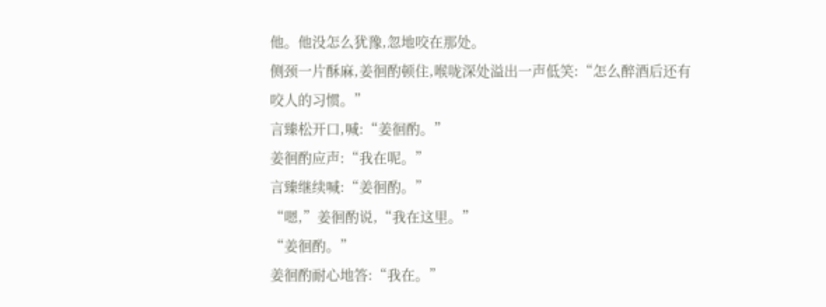他。他没怎么犹豫,忽地咬在那处。
侧颈一片酥麻,姜徊酌顿住,喉咙深处溢出一声低笑:“怎么醉酒后还有咬人的习惯。”
言臻松开口,喊:“姜徊酌。”
姜徊酌应声:“我在呢。”
言臻继续喊:“姜徊酌。”
“嗯,”姜徊酌说,“我在这里。”
“姜徊酌。”
姜徊酌耐心地答:“我在。”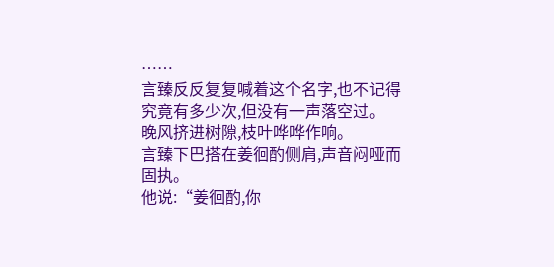……
言臻反反复复喊着这个名字,也不记得究竟有多少次,但没有一声落空过。
晚风挤进树隙,枝叶哗哗作响。
言臻下巴搭在姜徊酌侧肩,声音闷哑而固执。
他说:“姜徊酌,你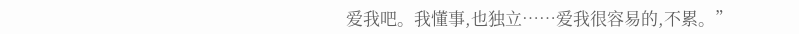爱我吧。我懂事,也独立……爱我很容易的,不累。”